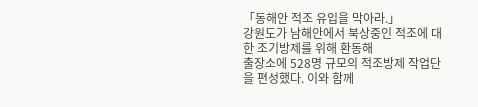「동해안 적조 유입을 막아라.」
강원도가 남해안에서 북상중인 적조에 대한 조기방제를 위해 환동해
출장소에 528명 규모의 적조방제 작업단을 편성했다. 이와 함께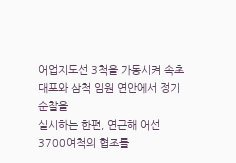어업지도선 3척을 가동시켜 속초 대포와 삼척 임원 연안에서 정기 순찰을
실시하는 한편, 연근해 어선 3700여척의 협조를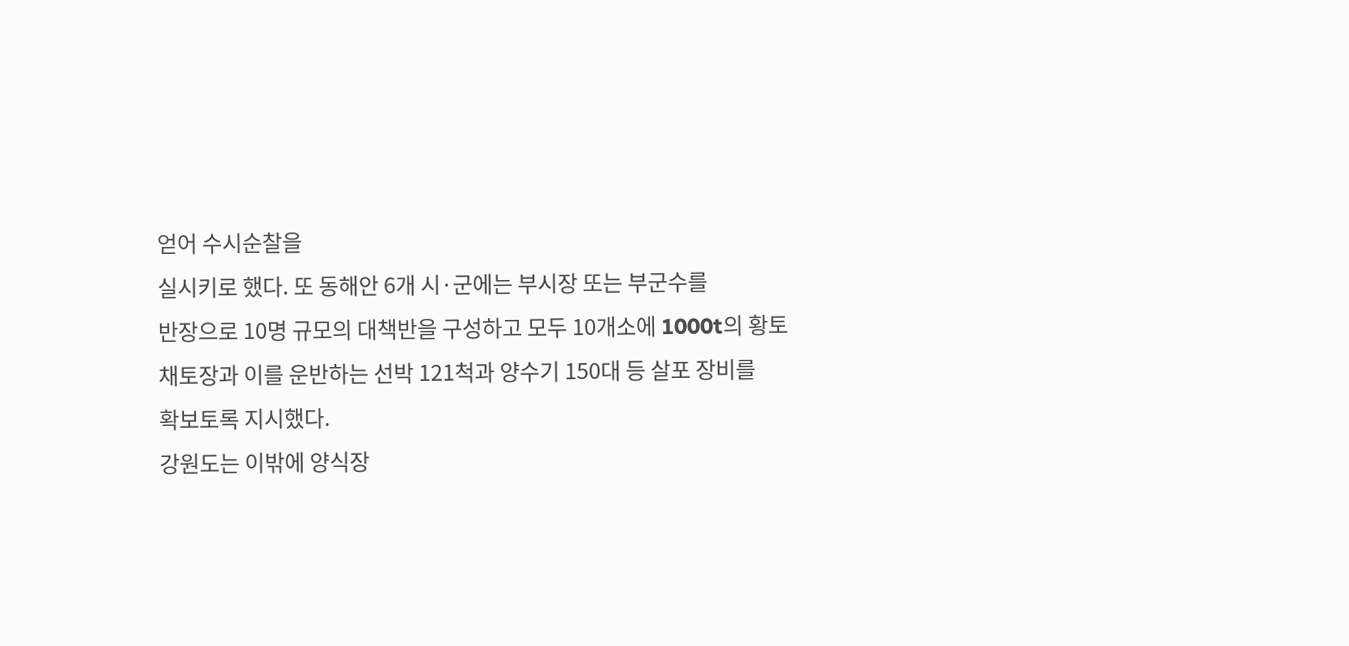얻어 수시순찰을
실시키로 했다. 또 동해안 6개 시·군에는 부시장 또는 부군수를
반장으로 10명 규모의 대책반을 구성하고 모두 10개소에 1000t의 황토
채토장과 이를 운반하는 선박 121척과 양수기 150대 등 살포 장비를
확보토록 지시했다.
강원도는 이밖에 양식장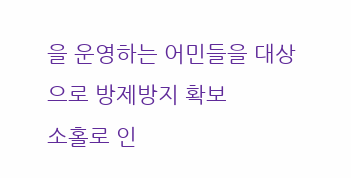을 운영하는 어민들을 대상으로 방제방지 확보
소홀로 인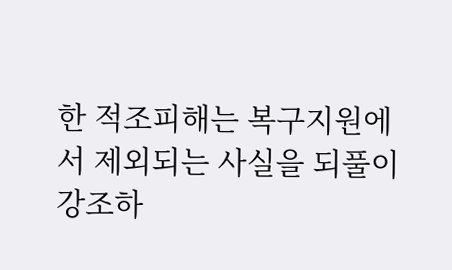한 적조피해는 복구지원에서 제외되는 사실을 되풀이 강조하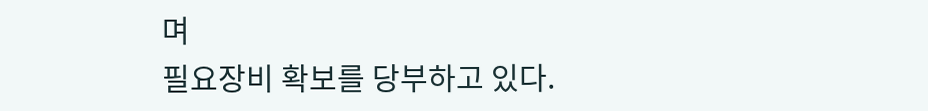며
필요장비 확보를 당부하고 있다.